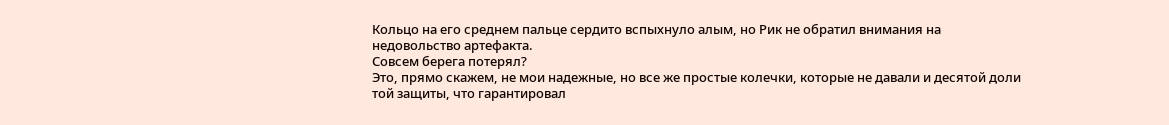Кольцо на его среднем пальце сердито вспыхнуло алым, но Рик не обратил внимания на недовольство артефакта.
Совсем берега потерял?
Это, прямо скажем, не мои надежные, но все же простые колечки, которые не давали и десятой доли той защиты, что гарантировал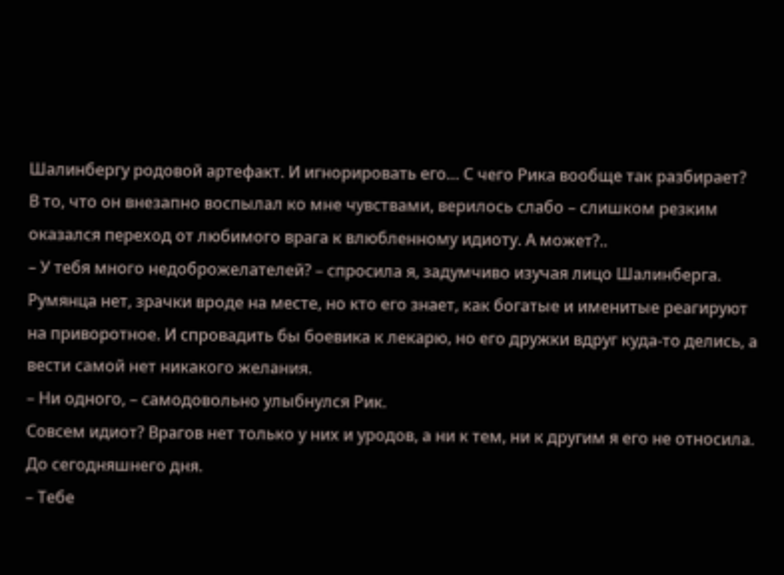Шалинбергу родовой артефакт. И игнорировать его… С чего Рика вообще так разбирает?
В то, что он внезапно воспылал ко мне чувствами, верилось слабо – слишком резким оказался переход от любимого врага к влюбленному идиоту. А может?..
– У тебя много недоброжелателей? – спросила я, задумчиво изучая лицо Шалинберга.
Румянца нет, зрачки вроде на месте, но кто его знает, как богатые и именитые реагируют на приворотное. И спровадить бы боевика к лекарю, но его дружки вдруг куда-то делись, а вести самой нет никакого желания.
– Ни одного, – самодовольно улыбнулся Рик.
Совсем идиот? Врагов нет только у них и уродов, а ни к тем, ни к другим я его не относила. До сегодняшнего дня.
– Тебе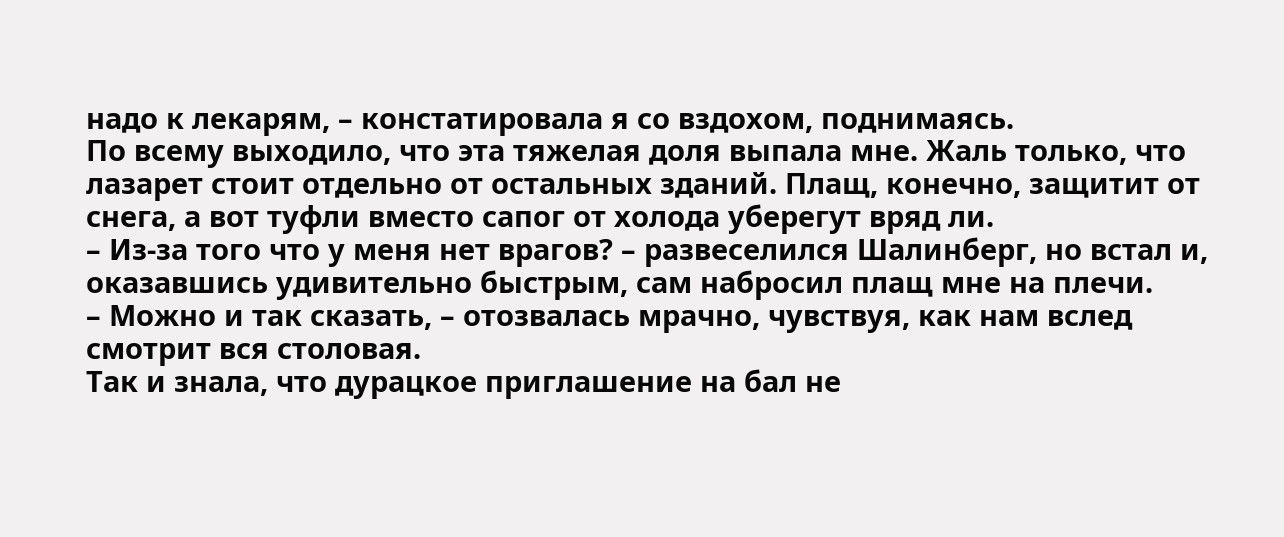надо к лекарям, – констатировала я со вздохом, поднимаясь.
По всему выходило, что эта тяжелая доля выпала мне. Жаль только, что лазарет стоит отдельно от остальных зданий. Плащ, конечно, защитит от снега, а вот туфли вместо сапог от холода уберегут вряд ли.
– Из-за того что у меня нет врагов? – развеселился Шалинберг, но встал и, оказавшись удивительно быстрым, сам набросил плащ мне на плечи.
– Можно и так сказать, – отозвалась мрачно, чувствуя, как нам вслед смотрит вся столовая.
Так и знала, что дурацкое приглашение на бал не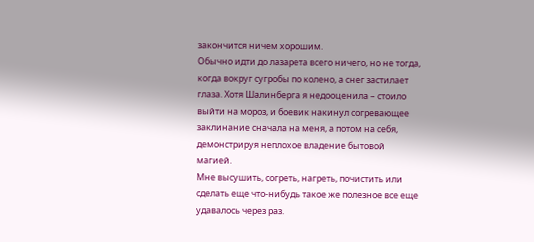закончится ничем хорошим.
Обычно идти до лазарета всего ничего, но не тогда, когда вокруг сугробы по колено, а снег застилает глаза. Хотя Шалинберга я недооценила – стоило выйти на мороз, и боевик накинул согревающее заклинание сначала на меня, а потом на себя, демонстрируя неплохое владение бытовой магией.
Мне высушить, согреть, нагреть, почистить или сделать еще что-нибудь такое же полезное все еще удавалось через раз.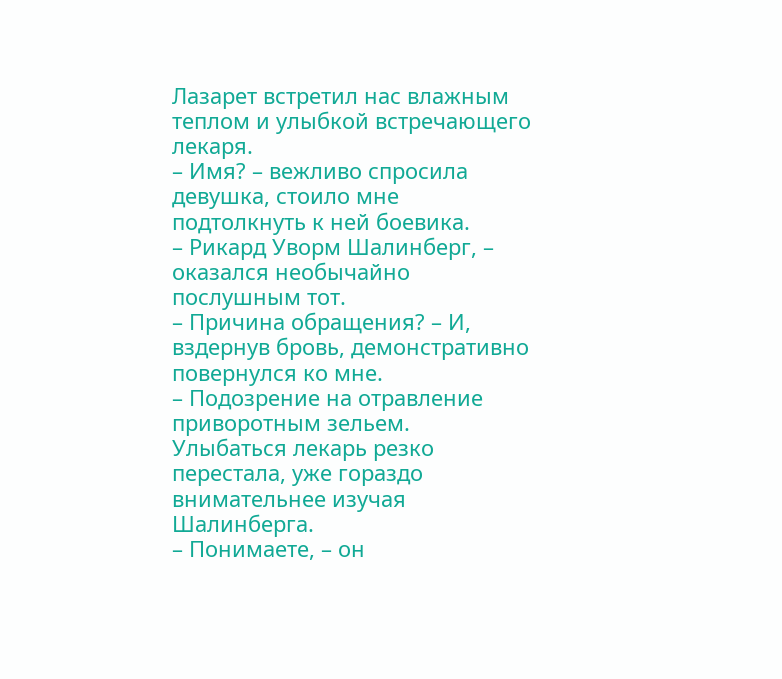Лазарет встретил нас влажным теплом и улыбкой встречающего лекаря.
– Имя? – вежливо спросила девушка, стоило мне подтолкнуть к ней боевика.
– Рикард Уворм Шалинберг, – оказался необычайно послушным тот.
– Причина обращения? – И, вздернув бровь, демонстративно повернулся ко мне.
– Подозрение на отравление приворотным зельем.
Улыбаться лекарь резко перестала, уже гораздо внимательнее изучая Шалинберга.
– Понимаете, – он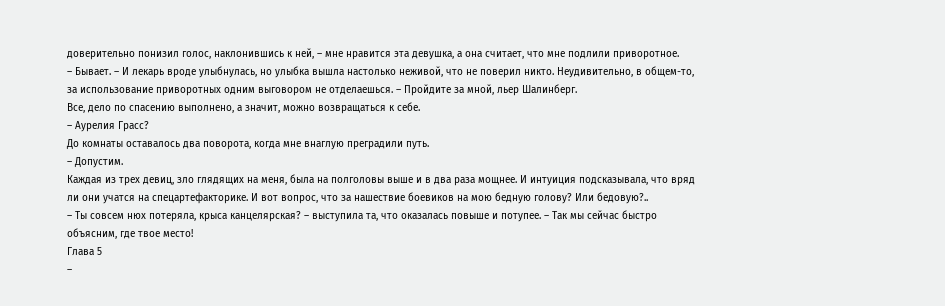доверительно понизил голос, наклонившись к ней, – мне нравится эта девушка, а она считает, что мне подлили приворотное.
– Бывает. – И лекарь вроде улыбнулась, но улыбка вышла настолько неживой, что не поверил никто. Неудивительно, в общем-то, за использование приворотных одним выговором не отделаешься. – Пройдите за мной, льер Шалинберг.
Все, дело по спасению выполнено, а значит, можно возвращаться к себе.
– Аурелия Грасс?
До комнаты оставалось два поворота, когда мне внаглую преградили путь.
– Допустим.
Каждая из трех девиц, зло глядящих на меня, была на полголовы выше и в два раза мощнее. И интуиция подсказывала, что вряд ли они учатся на спецартефакторике. И вот вопрос, что за нашествие боевиков на мою бедную голову? Или бедовую?..
– Ты совсем нюх потеряла, крыса канцелярская? – выступила та, что оказалась повыше и потупее. – Так мы сейчас быстро объясним, где твое место!
Глава 5
–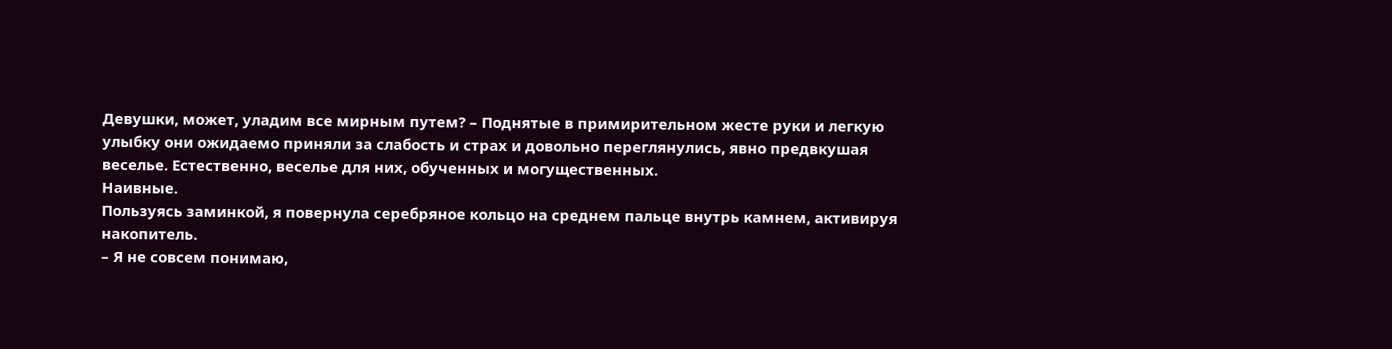Девушки, может, уладим все мирным путем? – Поднятые в примирительном жесте руки и легкую улыбку они ожидаемо приняли за слабость и страх и довольно переглянулись, явно предвкушая веселье. Естественно, веселье для них, обученных и могущественных.
Наивные.
Пользуясь заминкой, я повернула серебряное кольцо на среднем пальце внутрь камнем, активируя накопитель.
– Я не совсем понимаю,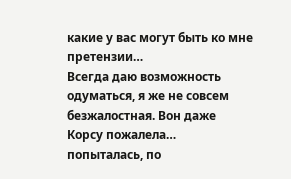какие у вас могут быть ко мне претензии…
Всегда даю возможность одуматься, я же не совсем безжалостная. Вон даже Корсу пожалела… попыталась, по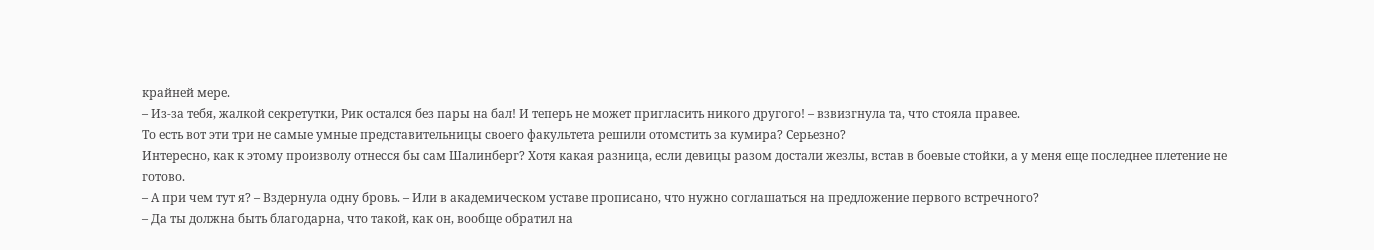крайней мере.
– Из-за тебя, жалкой секретутки, Рик остался без пары на бал! И теперь не может пригласить никого другого! – взвизгнула та, что стояла правее.
То есть вот эти три не самые умные представительницы своего факультета решили отомстить за кумира? Серьезно?
Интересно, как к этому произволу отнесся бы сам Шалинберг? Хотя какая разница, если девицы разом достали жезлы, встав в боевые стойки, а у меня еще последнее плетение не готово.
– А при чем тут я? – Вздернула одну бровь. – Или в академическом уставе прописано, что нужно соглашаться на предложение первого встречного?
– Да ты должна быть благодарна, что такой, как он, вообще обратил на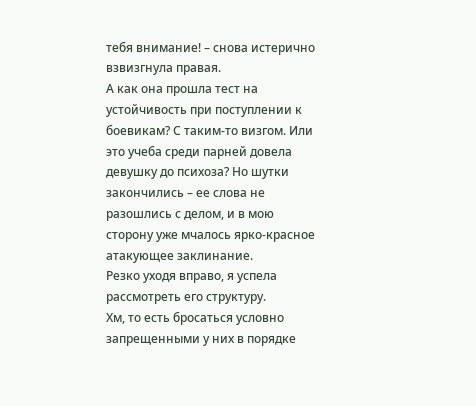тебя внимание! – снова истерично взвизгнула правая.
А как она прошла тест на устойчивость при поступлении к боевикам? С таким-то визгом. Или это учеба среди парней довела девушку до психоза? Но шутки закончились – ее слова не разошлись с делом, и в мою сторону уже мчалось ярко-красное атакующее заклинание.
Резко уходя вправо, я успела рассмотреть его структуру.
Хм, то есть бросаться условно запрещенными у них в порядке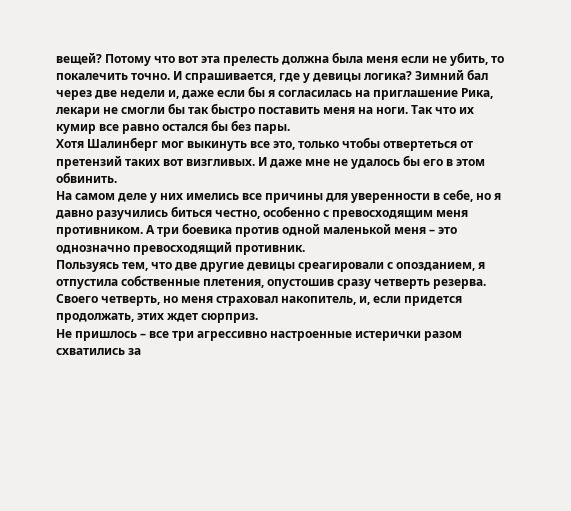вещей? Потому что вот эта прелесть должна была меня если не убить, то покалечить точно. И спрашивается, где у девицы логика? Зимний бал через две недели и, даже если бы я согласилась на приглашение Рика, лекари не смогли бы так быстро поставить меня на ноги. Так что их кумир все равно остался бы без пары.
Хотя Шалинберг мог выкинуть все это, только чтобы отвертеться от претензий таких вот визгливых. И даже мне не удалось бы его в этом обвинить.
На самом деле у них имелись все причины для уверенности в себе, но я давно разучились биться честно, особенно с превосходящим меня противником. А три боевика против одной маленькой меня – это однозначно превосходящий противник.
Пользуясь тем, что две другие девицы среагировали с опозданием, я отпустила собственные плетения, опустошив сразу четверть резерва. Своего четверть, но меня страховал накопитель, и, если придется продолжать, этих ждет сюрприз.
Не пришлось – все три агрессивно настроенные истерички разом схватились за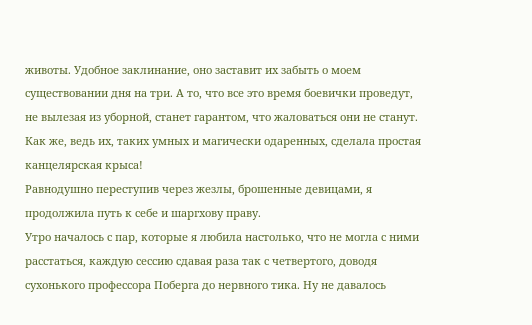животы. Удобное заклинание, оно заставит их забыть о моем существовании дня на три. А то, что все это время боевички проведут, не вылезая из уборной, станет гарантом, что жаловаться они не станут. Как же, ведь их, таких умных и магически одаренных, сделала простая канцелярская крыса!
Равнодушно переступив через жезлы, брошенные девицами, я продолжила путь к себе и шаргхову праву.
Утро началось с пар, которые я любила настолько, что не могла с ними расстаться, каждую сессию сдавая раза так с четвертого, доводя сухонького профессора Поберга до нервного тика. Ну не давалось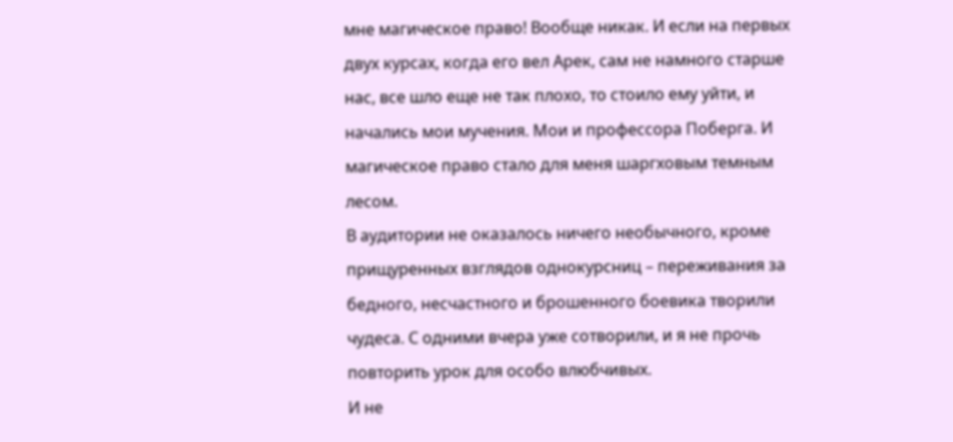мне магическое право! Вообще никак. И если на первых двух курсах, когда его вел Арек, сам не намного старше нас, все шло еще не так плохо, то стоило ему уйти, и начались мои мучения. Мои и профессора Поберга. И магическое право стало для меня шаргховым темным лесом.
В аудитории не оказалось ничего необычного, кроме прищуренных взглядов однокурсниц – переживания за бедного, несчастного и брошенного боевика творили чудеса. С одними вчера уже сотворили, и я не прочь повторить урок для особо влюбчивых.
И не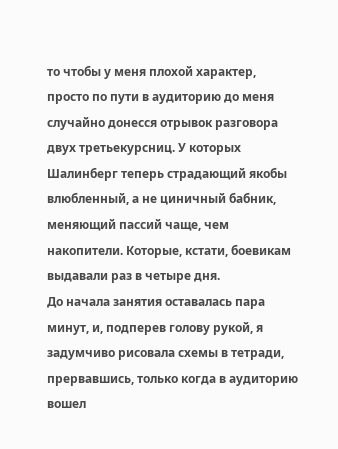то чтобы у меня плохой характер, просто по пути в аудиторию до меня случайно донесся отрывок разговора двух третьекурсниц. У которых Шалинберг теперь страдающий якобы влюбленный, а не циничный бабник, меняющий пассий чаще, чем накопители. Которые, кстати, боевикам выдавали раз в четыре дня.
До начала занятия оставалась пара минут, и, подперев голову рукой, я задумчиво рисовала схемы в тетради, прервавшись, только когда в аудиторию вошел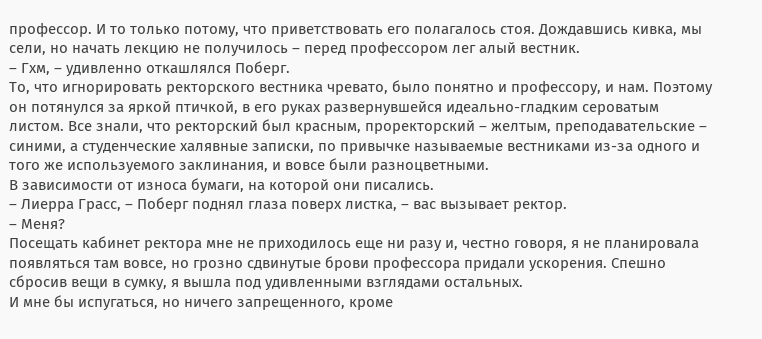профессор. И то только потому, что приветствовать его полагалось стоя. Дождавшись кивка, мы сели, но начать лекцию не получилось – перед профессором лег алый вестник.
– Гхм, – удивленно откашлялся Поберг.
То, что игнорировать ректорского вестника чревато, было понятно и профессору, и нам. Поэтому он потянулся за яркой птичкой, в его руках развернувшейся идеально-гладким сероватым листом. Все знали, что ректорский был красным, проректорский – желтым, преподавательские – синими, а студенческие халявные записки, по привычке называемые вестниками из-за одного и того же используемого заклинания, и вовсе были разноцветными.
В зависимости от износа бумаги, на которой они писались.
– Лиерра Грасс, – Поберг поднял глаза поверх листка, – вас вызывает ректор.
– Меня?
Посещать кабинет ректора мне не приходилось еще ни разу и, честно говоря, я не планировала появляться там вовсе, но грозно сдвинутые брови профессора придали ускорения. Спешно сбросив вещи в сумку, я вышла под удивленными взглядами остальных.
И мне бы испугаться, но ничего запрещенного, кроме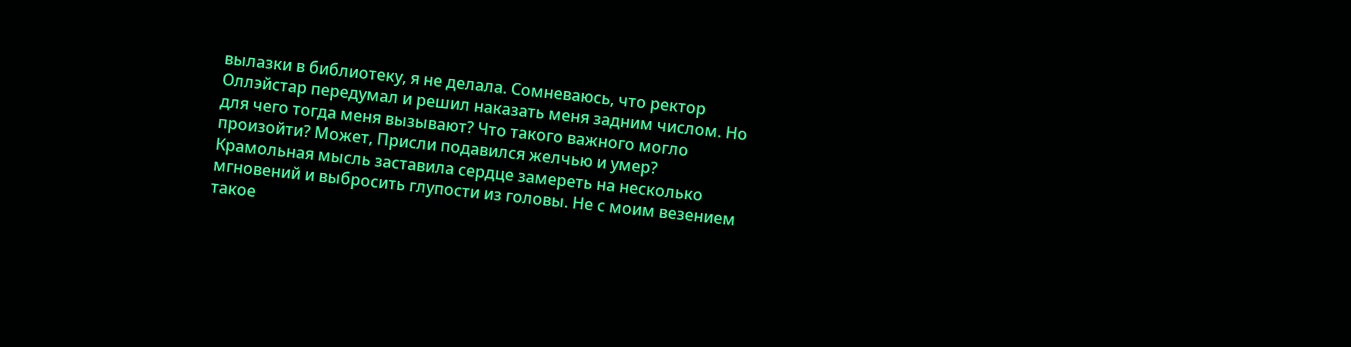вылазки в библиотеку, я не делала. Сомневаюсь, что ректор Оллэйстар передумал и решил наказать меня задним числом. Но для чего тогда меня вызывают? Что такого важного могло произойти? Может, Присли подавился желчью и умер?
Крамольная мысль заставила сердце замереть на несколько мгновений и выбросить глупости из головы. Не с моим везением такое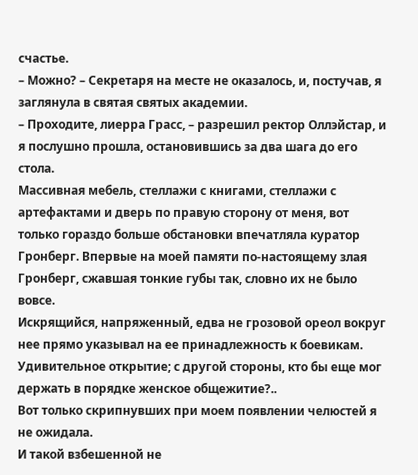счастье.
– Можно? – Секретаря на месте не оказалось, и, постучав, я заглянула в святая святых академии.
– Проходите, лиерра Грасс, – разрешил ректор Оллэйстар, и я послушно прошла, остановившись за два шага до его стола.
Массивная мебель, стеллажи с книгами, стеллажи с артефактами и дверь по правую сторону от меня, вот только гораздо больше обстановки впечатляла куратор Гронберг. Впервые на моей памяти по-настоящему злая Гронберг, сжавшая тонкие губы так, словно их не было вовсе.
Искрящийся, напряженный, едва не грозовой ореол вокруг нее прямо указывал на ее принадлежность к боевикам. Удивительное открытие; с другой стороны, кто бы еще мог держать в порядке женское общежитие?..
Вот только скрипнувших при моем появлении челюстей я не ожидала.
И такой взбешенной не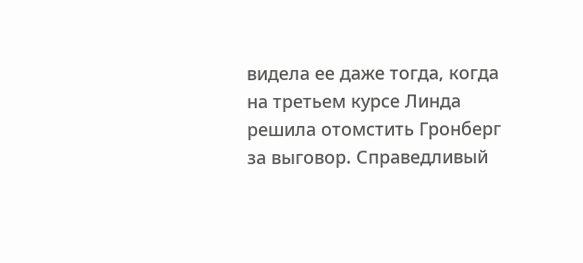видела ее даже тогда, когда на третьем курсе Линда решила отомстить Гронберг за выговор. Справедливый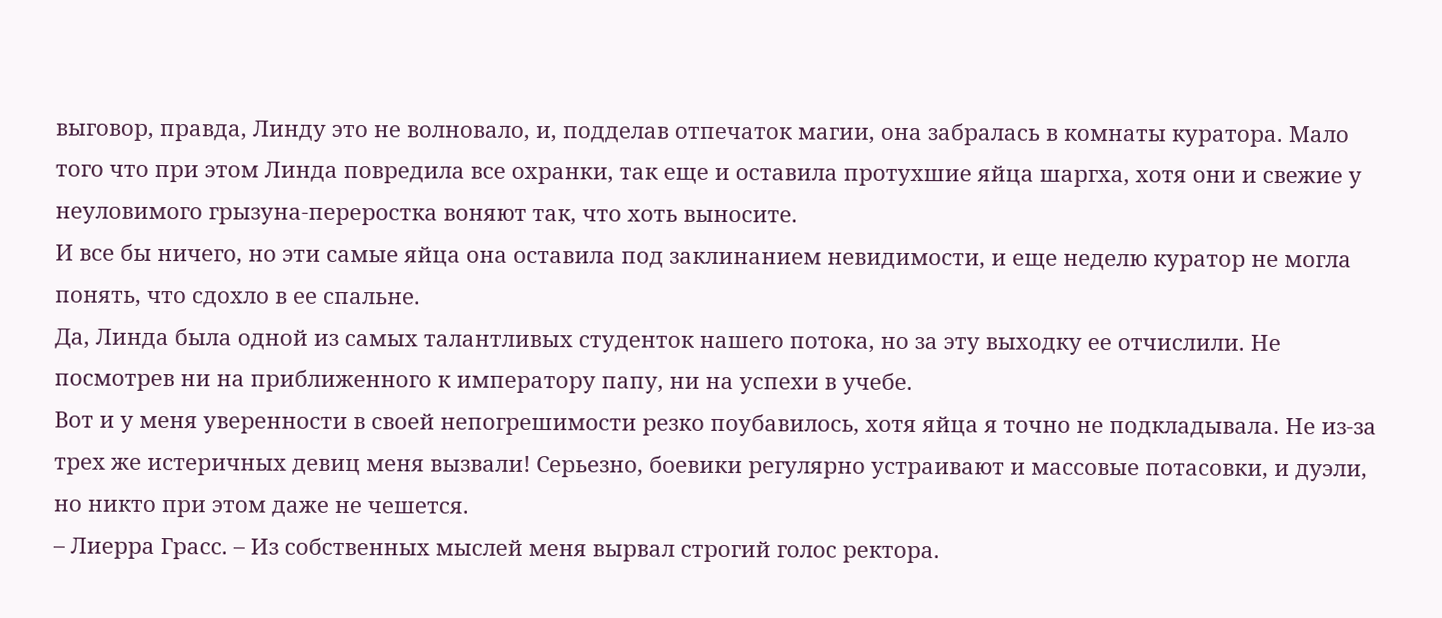выговор, правда, Линду это не волновало, и, подделав отпечаток магии, она забралась в комнаты куратора. Мало того что при этом Линда повредила все охранки, так еще и оставила протухшие яйца шаргха, хотя они и свежие у неуловимого грызуна-переростка воняют так, что хоть выносите.
И все бы ничего, но эти самые яйца она оставила под заклинанием невидимости, и еще неделю куратор не могла понять, что сдохло в ее спальне.
Да, Линда была одной из самых талантливых студенток нашего потока, но за эту выходку ее отчислили. Не посмотрев ни на приближенного к императору папу, ни на успехи в учебе.
Вот и у меня уверенности в своей непогрешимости резко поубавилось, хотя яйца я точно не подкладывала. Не из-за трех же истеричных девиц меня вызвали! Серьезно, боевики регулярно устраивают и массовые потасовки, и дуэли, но никто при этом даже не чешется.
– Лиерра Грасс. – Из собственных мыслей меня вырвал строгий голос ректора.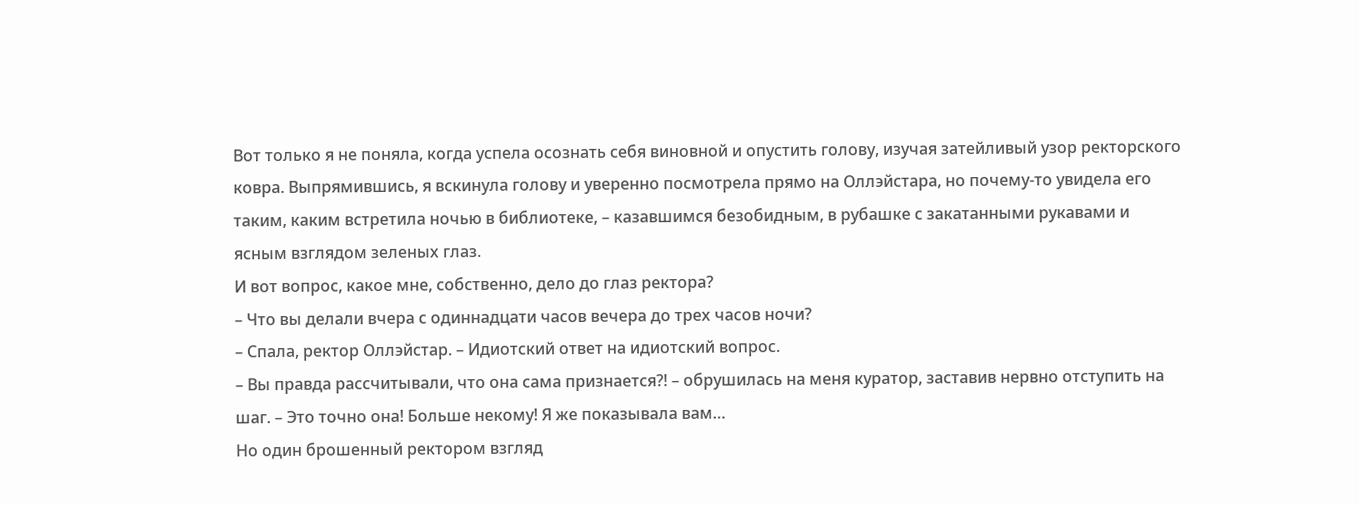Вот только я не поняла, когда успела осознать себя виновной и опустить голову, изучая затейливый узор ректорского ковра. Выпрямившись, я вскинула голову и уверенно посмотрела прямо на Оллэйстара, но почему-то увидела его таким, каким встретила ночью в библиотеке, – казавшимся безобидным, в рубашке с закатанными рукавами и ясным взглядом зеленых глаз.
И вот вопрос, какое мне, собственно, дело до глаз ректора?
– Что вы делали вчера с одиннадцати часов вечера до трех часов ночи?
– Спала, ректор Оллэйстар. – Идиотский ответ на идиотский вопрос.
– Вы правда рассчитывали, что она сама признается?! – обрушилась на меня куратор, заставив нервно отступить на шаг. – Это точно она! Больше некому! Я же показывала вам…
Но один брошенный ректором взгляд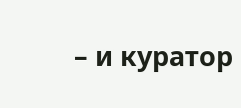– и куратор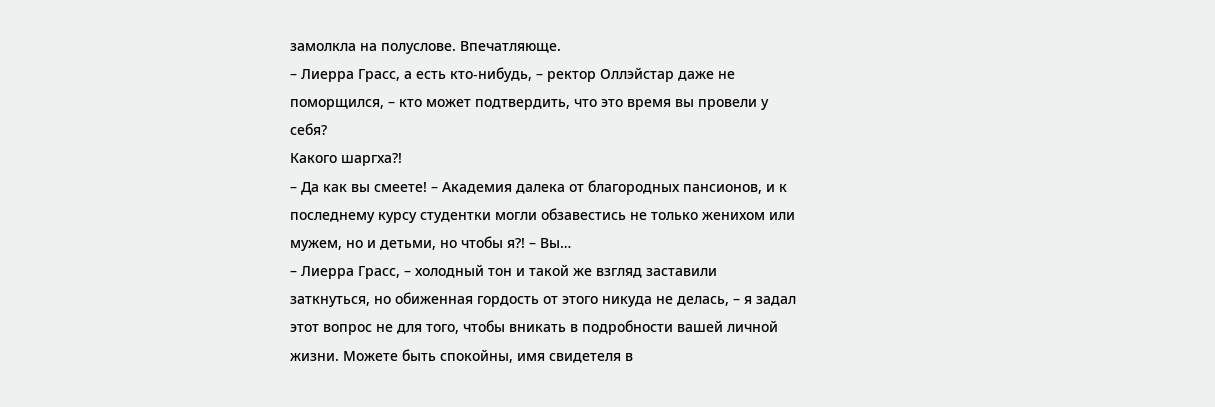замолкла на полуслове. Впечатляюще.
– Лиерра Грасс, а есть кто-нибудь, – ректор Оллэйстар даже не поморщился, – кто может подтвердить, что это время вы провели у себя?
Какого шаргха?!
– Да как вы смеете! – Академия далека от благородных пансионов, и к последнему курсу студентки могли обзавестись не только женихом или мужем, но и детьми, но чтобы я?! – Вы…
– Лиерра Грасс, – холодный тон и такой же взгляд заставили заткнуться, но обиженная гордость от этого никуда не делась, – я задал этот вопрос не для того, чтобы вникать в подробности вашей личной жизни. Можете быть спокойны, имя свидетеля в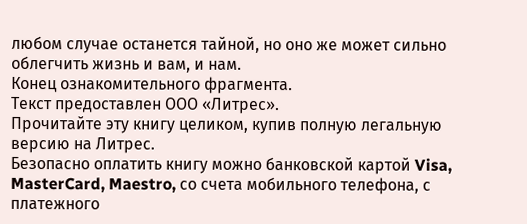любом случае останется тайной, но оно же может сильно облегчить жизнь и вам, и нам.
Конец ознакомительного фрагмента.
Текст предоставлен ООО «Литрес».
Прочитайте эту книгу целиком, купив полную легальную версию на Литрес.
Безопасно оплатить книгу можно банковской картой Visa, MasterCard, Maestro, со счета мобильного телефона, с платежного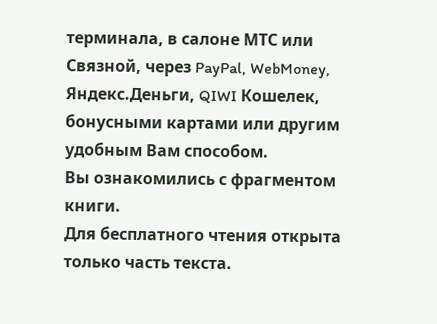терминала, в салоне МТС или Связной, через PayPal, WebMoney, Яндекс.Деньги, QIWI Кошелек, бонусными картами или другим удобным Вам способом.
Вы ознакомились с фрагментом книги.
Для бесплатного чтения открыта только часть текста.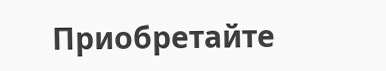Приобретайте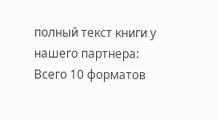полный текст книги у нашего партнера:
Всего 10 форматов